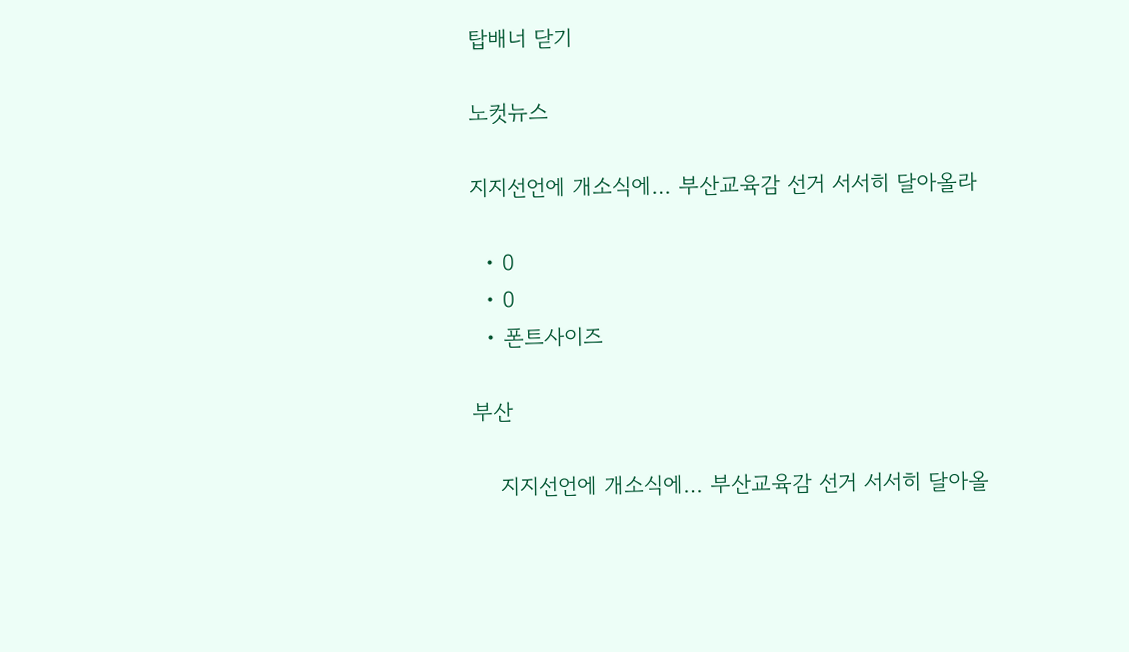탑배너 닫기

노컷뉴스

지지선언에 개소식에… 부산교육감 선거 서서히 달아올라

  • 0
  • 0
  • 폰트사이즈

부산

    지지선언에 개소식에… 부산교육감 선거 서서히 달아올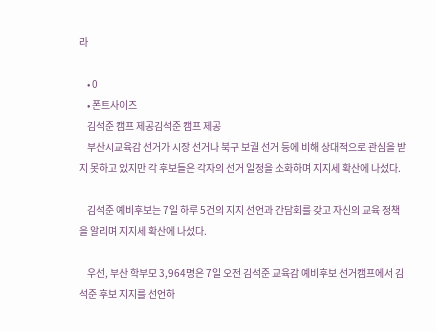라

    • 0
    • 폰트사이즈
    김석준 캠프 제공김석준 캠프 제공
    부산시교육감 선거가 시장 선거나 북구 보궐 선거 등에 비해 상대적으로 관심을 받지 못하고 있지만 각 후보들은 각자의 선거 일정을 소화하며 지지세 확산에 나섰다.

    김석준 예비후보는 7일 하루 5건의 지지 선언과 간담회를 갖고 자신의 교육 정책을 알리며 지지세 확산에 나섰다.

    우선, 부산 학부모 3,964명은 7일 오전 김석준 교육감 예비후보 선거캠프에서 김석준 후보 지지를 선언하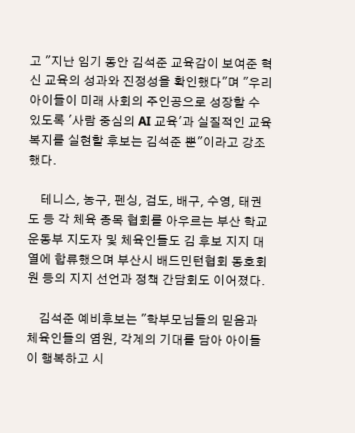고 "지난 임기 동안 김석준 교육감이 보여준 혁신 교육의 성과와 진정성을 확인했다"며 "우리 아이들이 미래 사회의 주인공으로 성장할 수 있도록 '사람 중심의 AI 교육'과 실질적인 교육 복지를 실현할 후보는 김석준 뿐"이라고 강조했다.

    테니스, 농구, 펜싱, 검도, 배구, 수영, 태권도 등 각 체육 종목 협회를 아우르는 부산 학교운동부 지도자 및 체육인들도 김 후보 지지 대열에 합류했으며 부산시 배드민턴협회 동호회원 등의 지지 선언과 정책 간담회도 이어졌다.

    김석준 예비후보는 "학부모님들의 믿음과 체육인들의 염원, 각계의 기대를 담아 아이들이 행복하고 시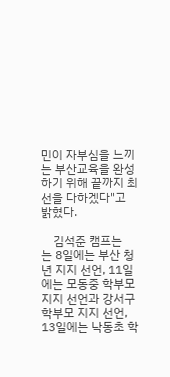민이 자부심을 느끼는 부산교육을 완성하기 위해 끝까지 최선을 다하겠다"고 밝혔다.

    김석준 캠프는  는 8일에는 부산 청년 지지 선언, 11일에는 모동중 학부모 지지 선언과 강서구 학부모 지지 선언, 13일에는 낙동초 학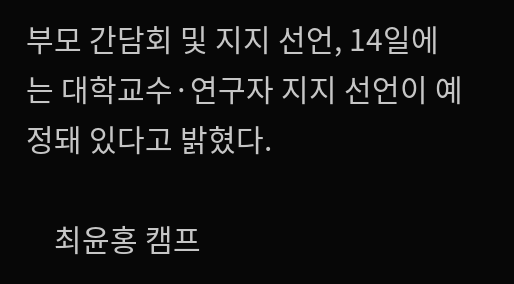부모 간담회 및 지지 선언, 14일에는 대학교수·연구자 지지 선언이 예정돼 있다고 밝혔다.

    최윤홍 캠프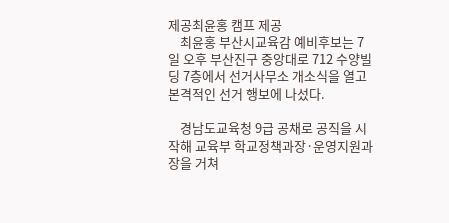제공최윤홍 캠프 제공
    최윤홍 부산시교육감 예비후보는 7일 오후 부산진구 중앙대로 712 수양빌딩 7층에서 선거사무소 개소식을 열고 본격적인 선거 행보에 나섰다.

    경남도교육청 9급 공채로 공직을 시작해 교육부 학교정책과장·운영지원과장을 거쳐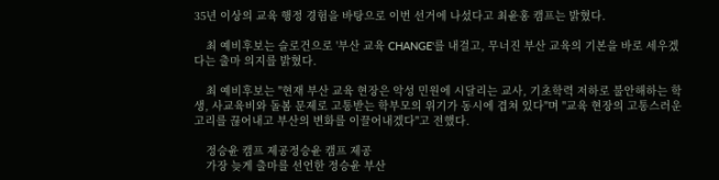35년 이상의 교육 행정 경험을 바탕으로 이번 선거에 나섰다고 최윤홍 캠프는 밝혔다.

    최 예비후보는 슬로건으로 '부산 교육 CHANGE'를 내걸고, 무너진 부산 교육의 기본을 바로 세우겠다는 출마 의지를 밝혔다.

    최 예비후보는 "현재 부산 교육 현장은 악성 민원에 시달리는 교사, 기초학력 저하로 불안해하는 학생, 사교육비와 돌봄 문제로 고통받는 학부모의 위기가 동시에 겹쳐 있다"며 "교육 현장의 고통스러운 고리를 끊어내고 부산의 변화를 이끌어내겠다"고 전했다.

    정승윤 캠프 제공정승윤 캠프 제공
    가장 늦게 출마를 선언한 정승윤 부산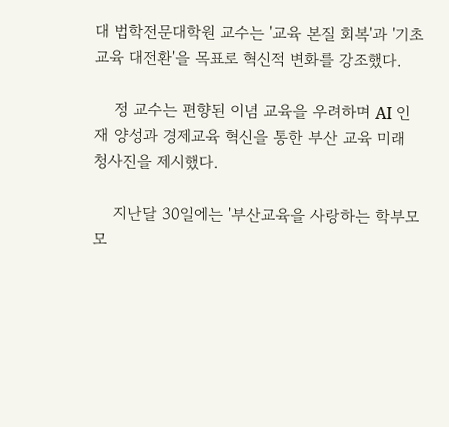대 법학전문대학원 교수는 '교육 본질 회복'과 '기초교육 대전환'을 목표로 혁신적 변화를 강조했다.

    정 교수는 편향된 이념 교육을 우려하며 AI 인재 양성과 경제교육 혁신을 통한 부산 교육 미래 청사진을 제시했다.

    지난달 30일에는 '부산교육을 사랑하는 학부모 모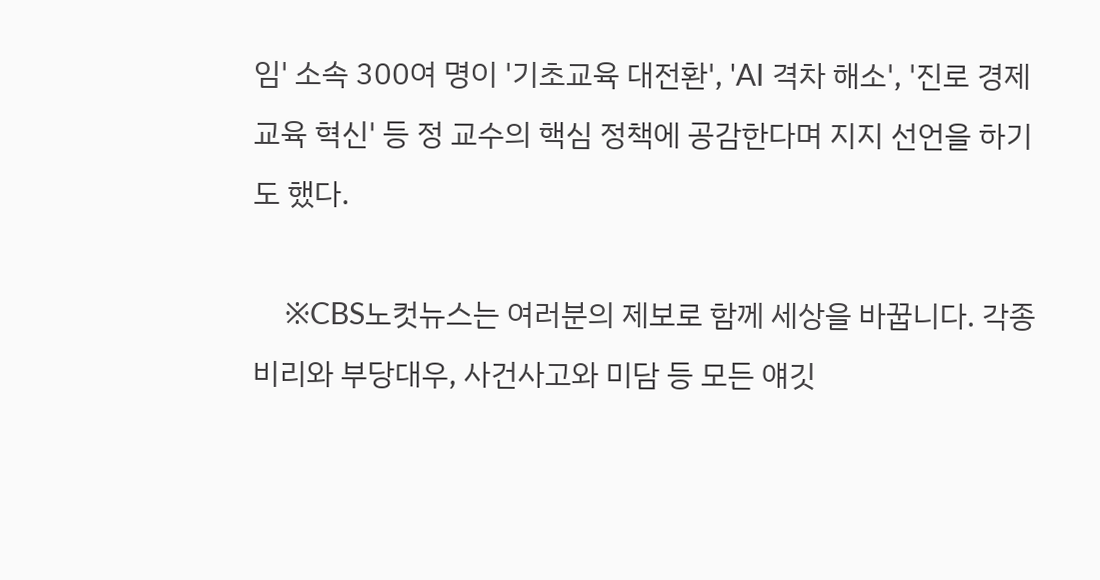임' 소속 300여 명이 '기초교육 대전환', 'AI 격차 해소', '진로 경제교육 혁신' 등 정 교수의 핵심 정책에 공감한다며 지지 선언을 하기도 했다.

    ※CBS노컷뉴스는 여러분의 제보로 함께 세상을 바꿉니다. 각종 비리와 부당대우, 사건사고와 미담 등 모든 얘깃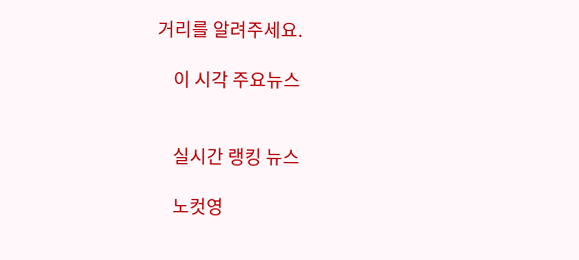거리를 알려주세요.

    이 시각 주요뉴스


    실시간 랭킹 뉴스

    노컷영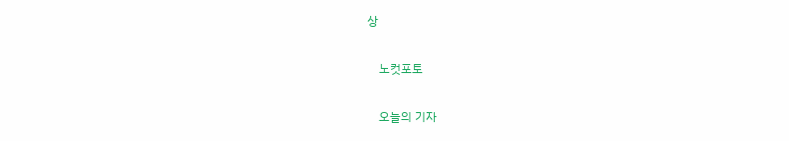상

    노컷포토

    오늘의 기자